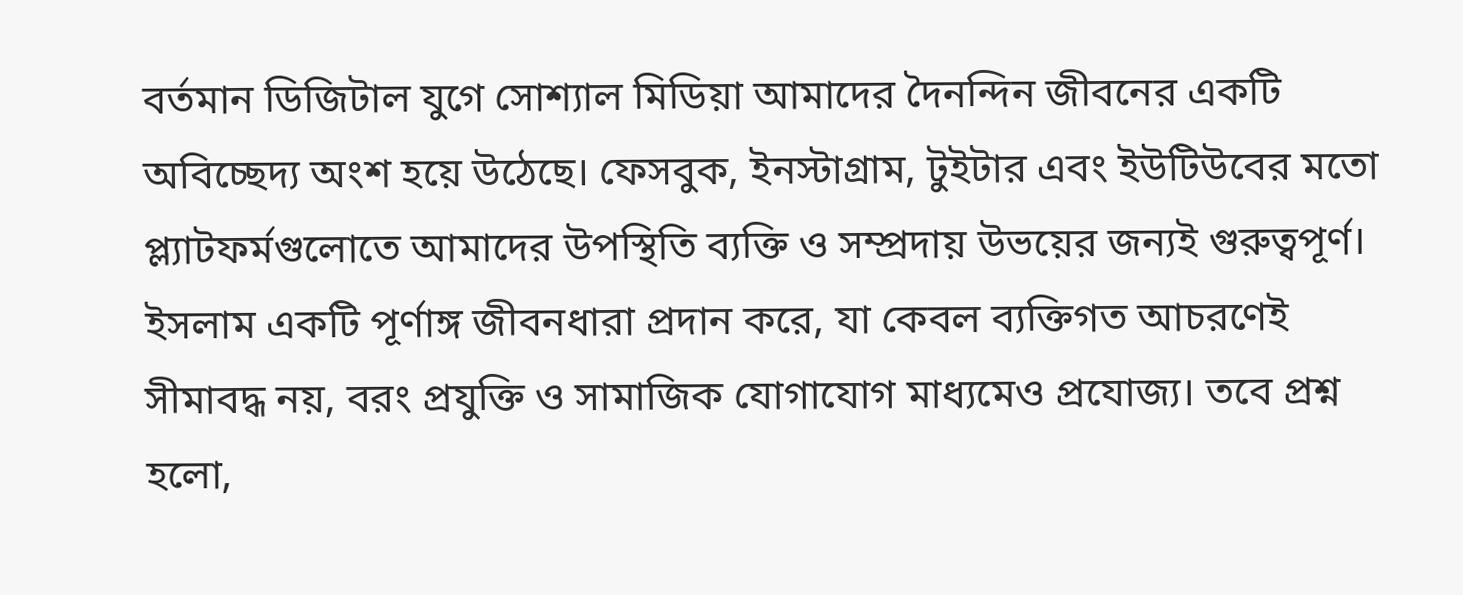বর্তমান ডিজিটাল যুগে সোশ্যাল মিডিয়া আমাদের দৈনন্দিন জীবনের একটি অবিচ্ছেদ্য অংশ হয়ে উঠেছে। ফেসবুক, ইনস্টাগ্রাম, টুইটার এবং ইউটিউবের মতো প্ল্যাটফর্মগুলোতে আমাদের উপস্থিতি ব্যক্তি ও সম্প্রদায় উভয়ের জন্যই গুরুত্বপূর্ণ। ইসলাম একটি পূর্ণাঙ্গ জীবনধারা প্রদান করে, যা কেবল ব্যক্তিগত আচরণেই সীমাবদ্ধ নয়, বরং প্রযুক্তি ও সামাজিক যোগাযোগ মাধ্যমেও প্রযোজ্য। তবে প্রশ্ন হলো,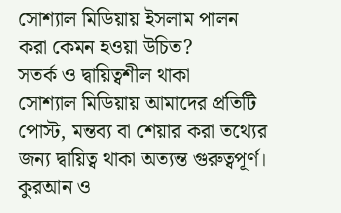সোশ্যাল মিডিয়ায় ইসলাম পালন করা কেমন হওয়া উচিত?
সতর্ক ও দ্বায়িত্বশীল থাকা
সোশ্যাল মিডিয়ায় আমাদের প্রতিটি পোস্ট, মন্তব্য বা শেয়ার করা তথ্যের জন্য দ্বায়িত্ব থাকা অত্যন্ত গুরুত্বপূর্ণ। কুরআন ও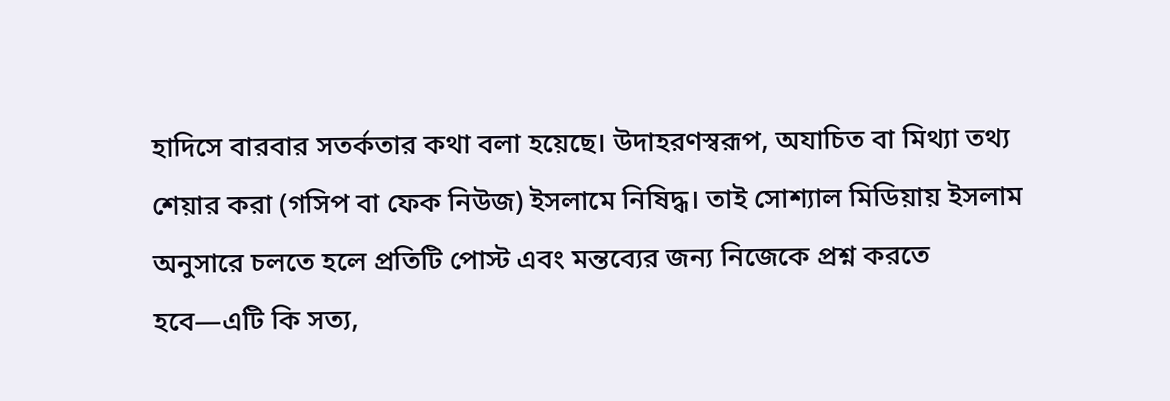হাদিসে বারবার সতর্কতার কথা বলা হয়েছে। উদাহরণস্বরূপ, অযাচিত বা মিথ্যা তথ্য শেয়ার করা (গসিপ বা ফেক নিউজ) ইসলামে নিষিদ্ধ। তাই সোশ্যাল মিডিয়ায় ইসলাম অনুসারে চলতে হলে প্রতিটি পোস্ট এবং মন্তব্যের জন্য নিজেকে প্রশ্ন করতে হবে—এটি কি সত্য,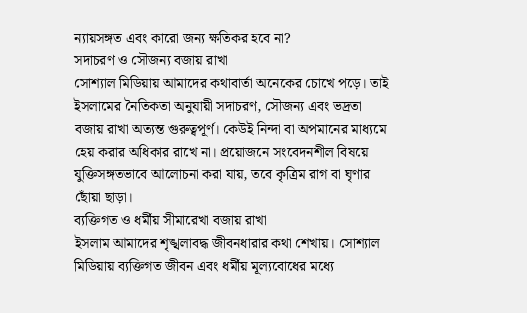ন্যায়সঙ্গত এবং কারো জন্য ক্ষতিকর হবে না?
সদাচরণ ও সৌজন্য বজায় রাখা
সোশ্যাল মিডিয়ায় আমাদের কথাবার্তা অনেকের চোখে পড়ে। তাই ইসলামের নৈতিকতা অনুযায়ী সদাচরণ, সৌজন্য এবং ভদ্রতা বজায় রাখা অত্যন্ত গুরুত্বপূর্ণ। কেউই নিন্দা বা অপমানের মাধ্যমে হেয় করার অধিকার রাখে না। প্রয়োজনে সংবেদনশীল বিষয়ে যুক্তিসঙ্গতভাবে আলোচনা করা যায়, তবে কৃত্রিম রাগ বা ঘৃণার ছোঁয়া ছাড়া।
ব্যক্তিগত ও ধর্মীয় সীমারেখা বজায় রাখা
ইসলাম আমাদের শৃঙ্খলাবদ্ধ জীবনধারার কথা শেখায়। সোশ্যাল মিডিয়ায় ব্যক্তিগত জীবন এবং ধর্মীয় মূল্যবোধের মধ্যে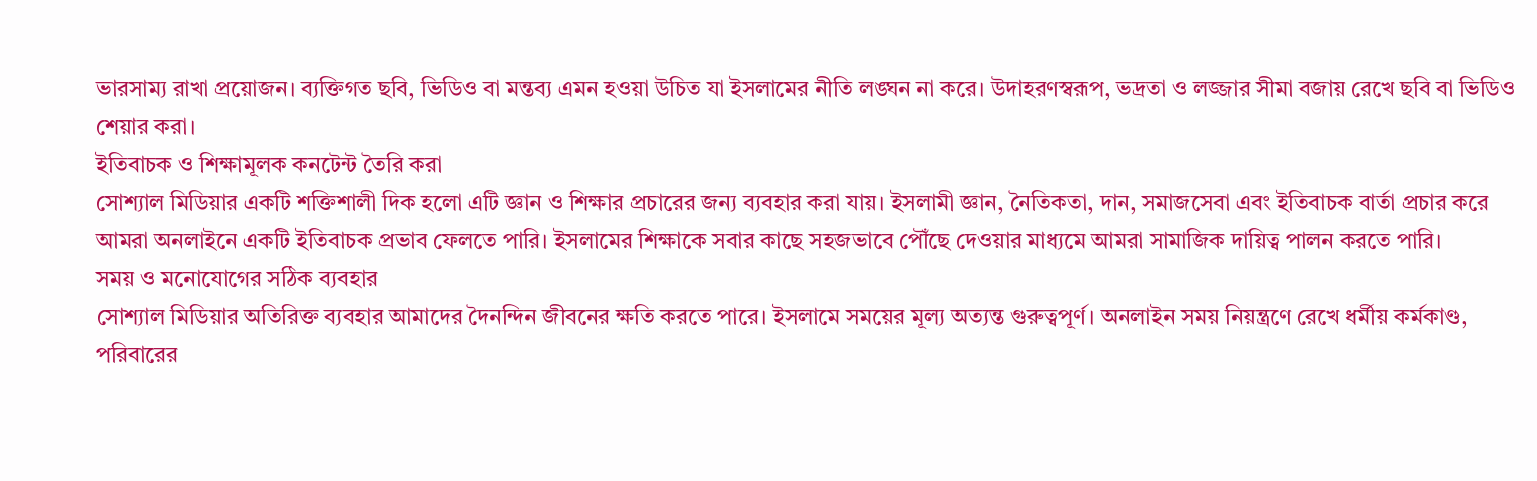ভারসাম্য রাখা প্রয়োজন। ব্যক্তিগত ছবি, ভিডিও বা মন্তব্য এমন হওয়া উচিত যা ইসলামের নীতি লঙ্ঘন না করে। উদাহরণস্বরূপ, ভদ্রতা ও লজ্জার সীমা বজায় রেখে ছবি বা ভিডিও শেয়ার করা।
ইতিবাচক ও শিক্ষামূলক কনটেন্ট তৈরি করা
সোশ্যাল মিডিয়ার একটি শক্তিশালী দিক হলো এটি জ্ঞান ও শিক্ষার প্রচারের জন্য ব্যবহার করা যায়। ইসলামী জ্ঞান, নৈতিকতা, দান, সমাজসেবা এবং ইতিবাচক বার্তা প্রচার করে আমরা অনলাইনে একটি ইতিবাচক প্রভাব ফেলতে পারি। ইসলামের শিক্ষাকে সবার কাছে সহজভাবে পৌঁছে দেওয়ার মাধ্যমে আমরা সামাজিক দায়িত্ব পালন করতে পারি।
সময় ও মনোযোগের সঠিক ব্যবহার
সোশ্যাল মিডিয়ার অতিরিক্ত ব্যবহার আমাদের দৈনন্দিন জীবনের ক্ষতি করতে পারে। ইসলামে সময়ের মূল্য অত্যন্ত গুরুত্বপূর্ণ। অনলাইন সময় নিয়ন্ত্রণে রেখে ধর্মীয় কর্মকাণ্ড, পরিবারের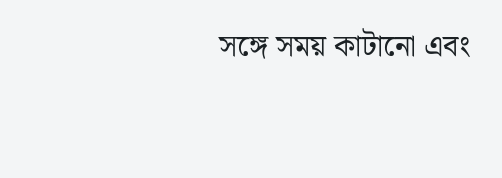সঙ্গে সময় কাটানো এবং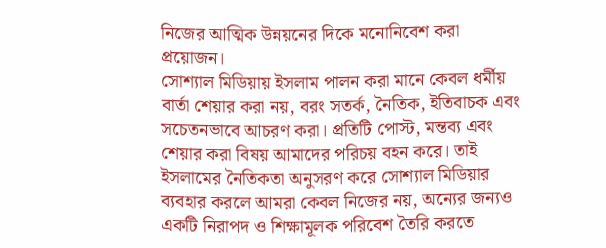নিজের আত্মিক উন্নয়নের দিকে মনোনিবেশ করা প্রয়োজন।
সোশ্যাল মিডিয়ায় ইসলাম পালন করা মানে কেবল ধর্মীয় বার্তা শেয়ার করা নয়, বরং সতর্ক, নৈতিক, ইতিবাচক এবং সচেতনভাবে আচরণ করা। প্রতিটি পোস্ট, মন্তব্য এবং শেয়ার করা বিষয় আমাদের পরিচয় বহন করে। তাই ইসলামের নৈতিকতা অনুসরণ করে সোশ্যাল মিডিয়ার ব্যবহার করলে আমরা কেবল নিজের নয়, অন্যের জন্যও একটি নিরাপদ ও শিক্ষামূলক পরিবেশ তৈরি করতে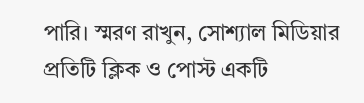পারি। স্মরণ রাখুন, সোশ্যাল মিডিয়ার প্রতিটি ক্লিক ও পোস্ট একটি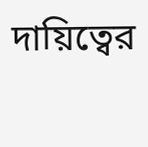দায়িত্বের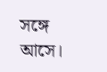সঙ্গে আসে।